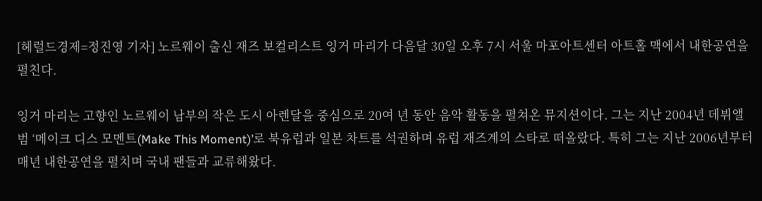[헤럴드경제=정진영 기자] 노르웨이 출신 재즈 보컬리스트 잉거 마리가 다음달 30일 오후 7시 서울 마포아트센터 아트홀 맥에서 내한공연을 펼친다.

잉거 마리는 고향인 노르웨이 남부의 작은 도시 아렌달을 중심으로 20여 년 동안 음악 활동을 펼쳐온 뮤지션이다. 그는 지난 2004년 데뷔앨범 ‘메이크 디스 모멘트(Make This Moment)’로 북유럽과 일본 차트를 석권하며 유럽 재즈계의 스타로 떠올랐다. 특히 그는 지난 2006년부터 매년 내한공연을 펼치며 국내 팬들과 교류해왔다.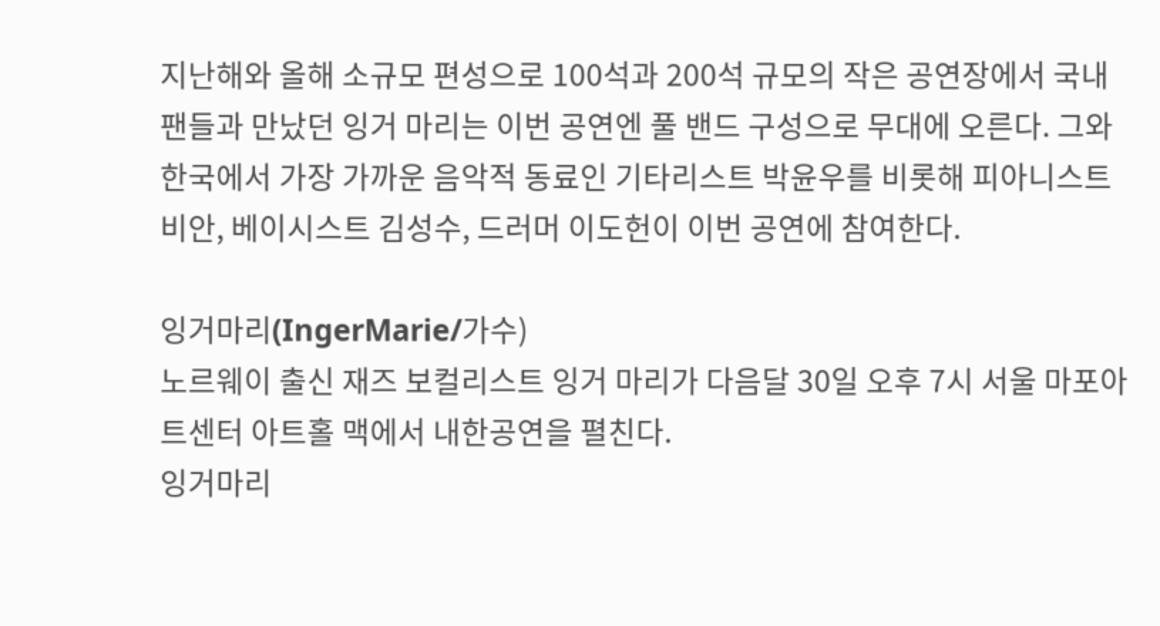지난해와 올해 소규모 편성으로 100석과 200석 규모의 작은 공연장에서 국내 팬들과 만났던 잉거 마리는 이번 공연엔 풀 밴드 구성으로 무대에 오른다. 그와 한국에서 가장 가까운 음악적 동료인 기타리스트 박윤우를 비롯해 피아니스트 비안, 베이시스트 김성수, 드러머 이도헌이 이번 공연에 참여한다.

잉거마리(IngerMarie/가수)
노르웨이 출신 재즈 보컬리스트 잉거 마리가 다음달 30일 오후 7시 서울 마포아트센터 아트홀 맥에서 내한공연을 펼친다.
잉거마리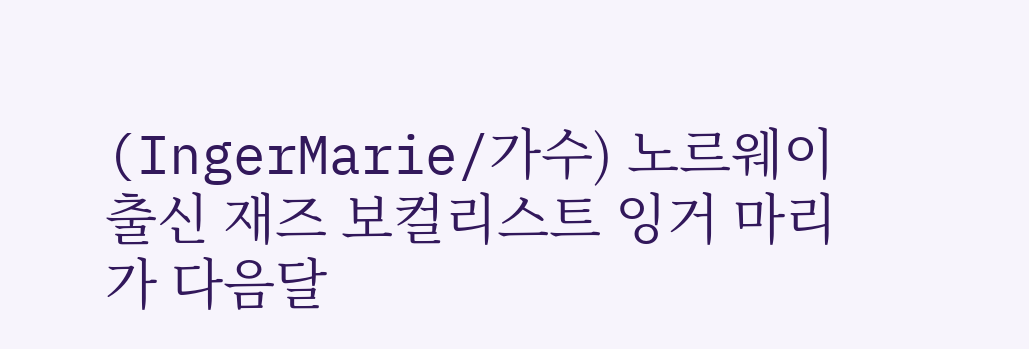(IngerMarie/가수) 노르웨이 출신 재즈 보컬리스트 잉거 마리가 다음달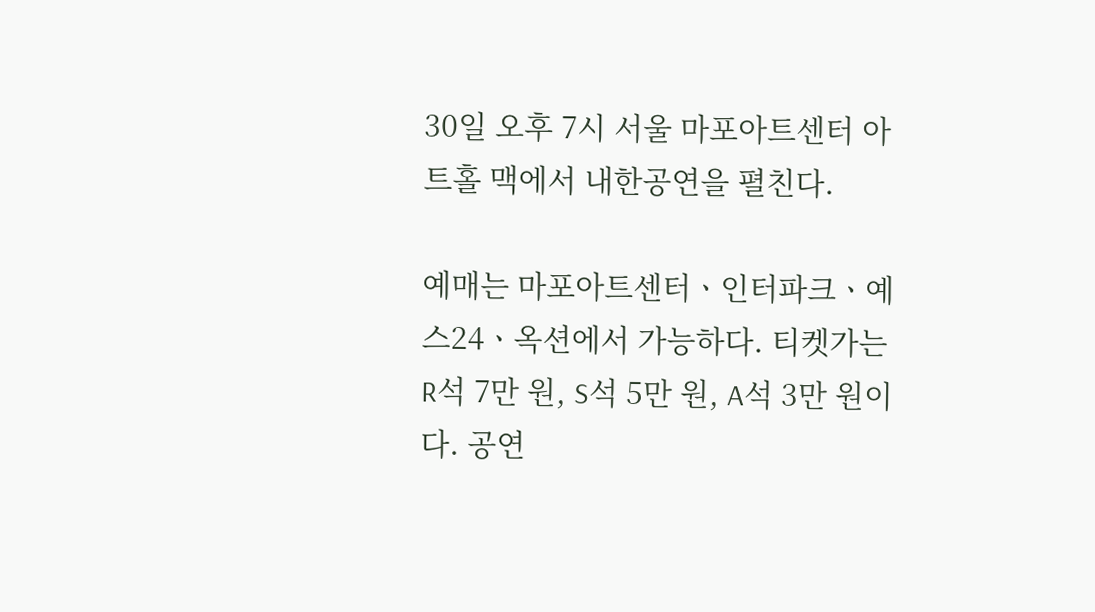30일 오후 7시 서울 마포아트센터 아트홀 맥에서 내한공연을 펼친다.

예매는 마포아트센터ㆍ인터파크ㆍ예스24ㆍ옥션에서 가능하다. 티켓가는 R석 7만 원, S석 5만 원, A석 3만 원이다. 공연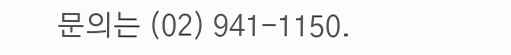문의는 (02) 941-1150.